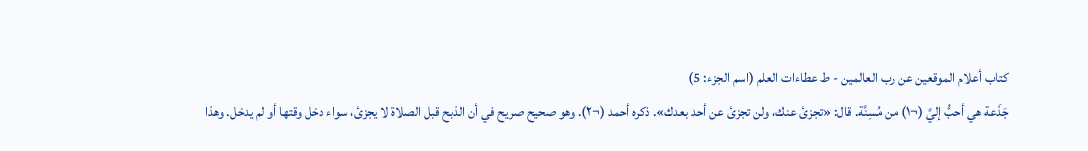كتاب أعلام الموقعين عن رب العالمين - ط عطاءات العلم (اسم الجزء: 5)
جَذَعة هي أحبُّ إليَّ (¬١) من مُسِنَّة. قال: «تجزئ عنك، ولن تجزئ عن أحد بعدك». ذكره أحمد (¬٢). وهو صحيح صريح في أن الذبح قبل الصلاة لا يجزئ، سواء دخل وقتها أو لم يدخل. وهذا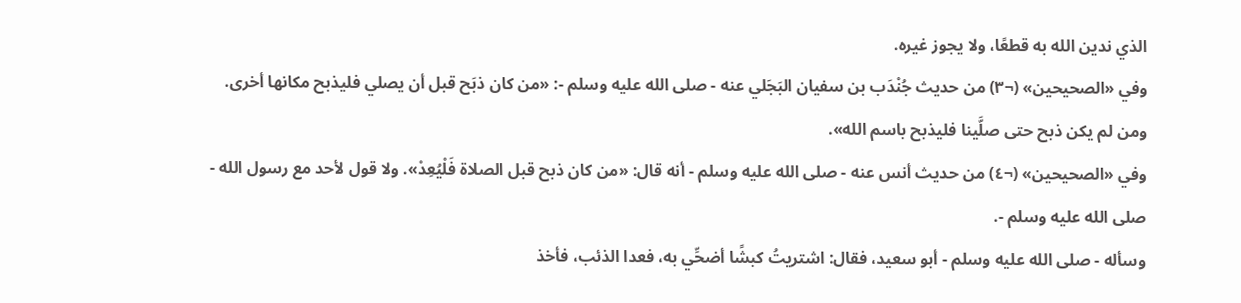الذي ندين الله به قطعًا، ولا يجوز غيره.
وفي «الصحيحين» (¬٣) من حديث جُنْدَب بن سفيان البَجَلي عنه - صلى الله عليه وسلم -: «من كان ذبَح قبل أن يصلي فليذبح مكانها أخرى. ومن لم يكن ذبح حتى صلَّينا فليذبح باسم الله».
وفي «الصحيحين» (¬٤) من حديث أنس عنه - صلى الله عليه وسلم - أنه قال: «من كان ذبح قبل الصلاة فَلْيُعِدْ». ولا قول لأحد مع رسول الله - صلى الله عليه وسلم -.
وسأله - صلى الله عليه وسلم - أبو سعيد، فقال: اشتريتُ كبشًا أضحِّي به، فعدا الذئب، فأخذ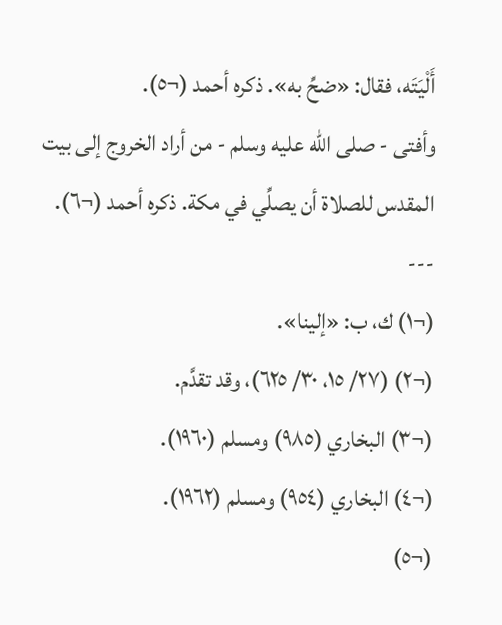أَلْيَتَه، فقال: «ضحِّ به». ذكره أحمد (¬٥).
وأفتى - صلى الله عليه وسلم - من أراد الخروج إلى بيت المقدس للصلاة أن يصلِّي في مكة. ذكره أحمد (¬٦).
---
(¬١) ك، ب: «إلينا».
(¬٢) (٢٧/ ١٥، ٣٠/ ٦٢٥)، وقد تقدَّم.
(¬٣) البخاري (٩٨٥) ومسلم (١٩٦٠).
(¬٤) البخاري (٩٥٤) ومسلم (١٩٦٢).
(¬٥)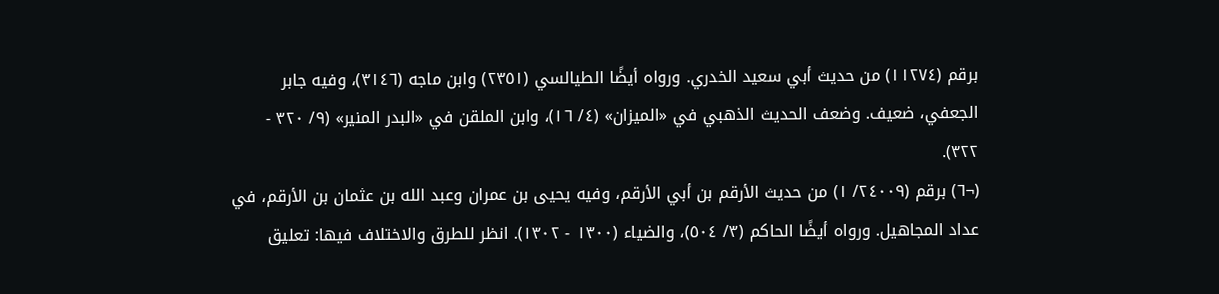برقم (١١٢٧٤) من حديث أبي سعيد الخدري. ورواه أيضًا الطيالسي (٢٣٥١) وابن ماجه (٣١٤٦)، وفيه جابر الجعفي، ضعيف. وضعف الحديث الذهبي في «الميزان» (٤/ ١٦)، وابن الملقن في «البدر المنير» (٩/ ٣٢٠ - ٣٢٢).
(¬٦) برقم (٢٤٠٠٩/ ١) من حديث الأرقم بن أبي الأرقم، وفيه يحيى بن عمران وعبد الله بن عثمان بن الأرقم، في عداد المجاهيل. ورواه أيضًا الحاكم (٣/ ٥٠٤)، والضياء (١٣٠٠ - ١٣٠٢). انظر للطرق والاختلاف فيها: تعليق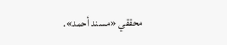محققي «مسند أحمد».